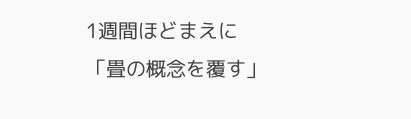1週間ほどまえに
「畳の概念を覆す」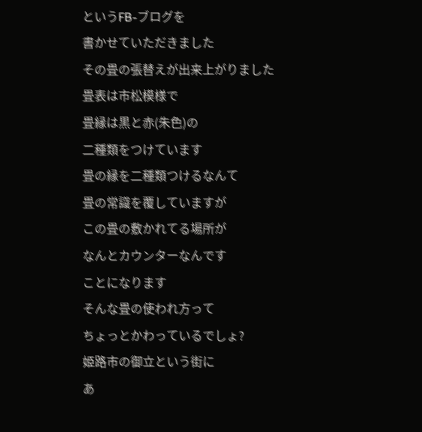というFB-ブログを
書かせていただきました
その畳の張替えが出来上がりました
畳表は市松模様で
畳縁は黒と赤(朱色)の
二種類をつけています
畳の縁を二種類つけるなんて
畳の常識を覆していますが
この畳の敷かれてる場所が
なんとカウンターなんです
ことになります
そんな畳の使われ方って
ちょっとかわっているでしょ?
姫路市の御立という街に
あ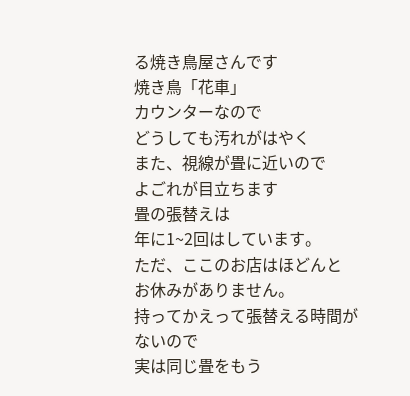る焼き鳥屋さんです
焼き鳥「花車」
カウンターなので
どうしても汚れがはやく
また、視線が畳に近いので
よごれが目立ちます
畳の張替えは
年に1~2回はしています。
ただ、ここのお店はほどんと
お休みがありません。
持ってかえって張替える時間が
ないので
実は同じ畳をもう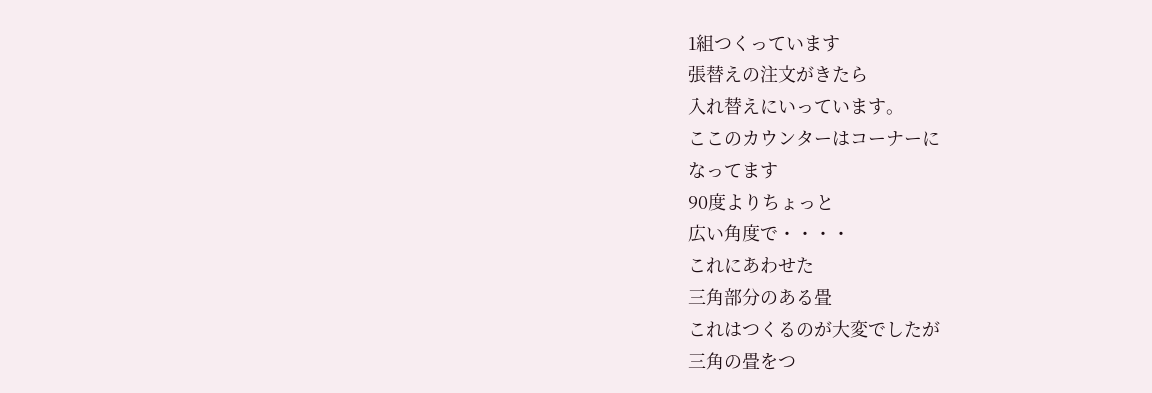1組つくっています
張替えの注文がきたら
入れ替えにいっています。
ここのカウンターはコーナーに
なってます
90度よりちょっと
広い角度で・・・・
これにあわせた
三角部分のある畳
これはつくるのが大変でしたが
三角の畳をつ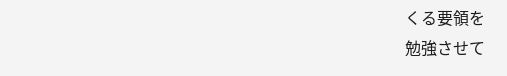くる要領を
勉強させて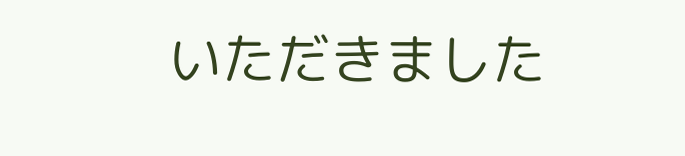いただきました